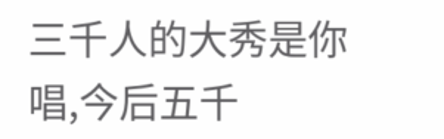三千人的大秀是你唱,今后五千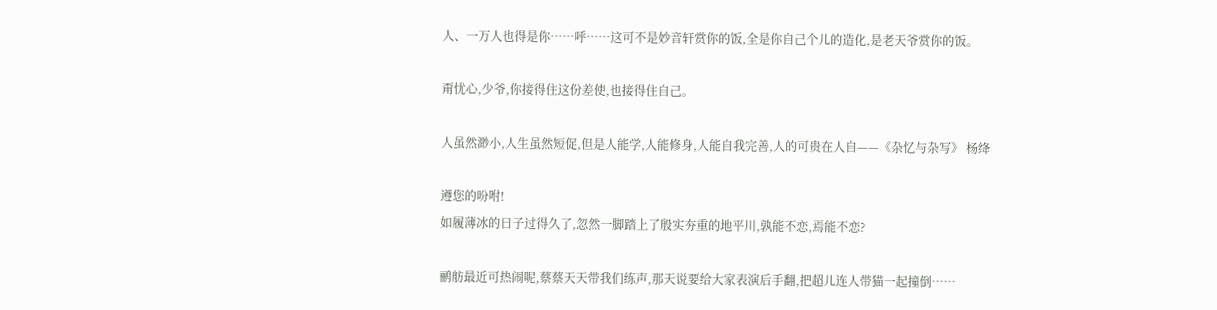人、一万人也得是你……呼……这可不是妙音轩赏你的饭,全是你自己个儿的造化,是老天爷赏你的饭。

甭忧心,少爷,你接得住这份差使,也接得住自己。

人虽然渺小,人生虽然短促,但是人能学,人能修身,人能自我完善,人的可贵在人自——《杂忆与杂写》 杨绛

遵您的吩咐!
如履薄冰的日子过得久了,忽然一脚踏上了殷实夯重的地平川,孰能不恋,焉能不恋?

鹂舫最近可热闹呢,蔡蔡天天带我们练声,那天说要给大家表演后手翻,把超儿连人带猫一起撞倒……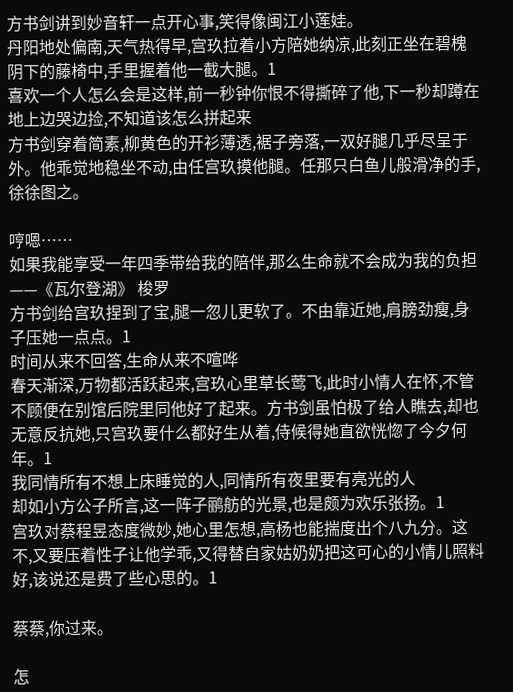方书剑讲到妙音轩一点开心事,笑得像闽江小莲娃。
丹阳地处偏南,天气热得早,宫玖拉着小方陪她纳凉,此刻正坐在碧槐阴下的藤椅中,手里握着他一截大腿。1
喜欢一个人怎么会是这样,前一秒钟你恨不得撕碎了他,下一秒却蹲在地上边哭边捡,不知道该怎么拼起来
方书剑穿着简素,柳黄色的开衫薄透,裾子旁落,一双好腿几乎尽呈于外。他乖觉地稳坐不动,由任宫玖摸他腿。任那只白鱼儿般滑净的手,徐徐图之。

哼嗯……
如果我能享受一年四季带给我的陪伴,那么生命就不会成为我的负担 ——《瓦尔登湖》 梭罗
方书剑给宫玖捏到了宝,腿一忽儿更软了。不由靠近她,肩膀劲瘦,身子压她一点点。1
时间从来不回答,生命从来不喧哗
春天渐深,万物都活跃起来,宫玖心里草长莺飞,此时小情人在怀,不管不顾便在别馆后院里同他好了起来。方书剑虽怕极了给人瞧去,却也无意反抗她,只宫玖要什么都好生从着,侍候得她直欲恍惚了今夕何年。1
我同情所有不想上床睡觉的人,同情所有夜里要有亮光的人
却如小方公子所言,这一阵子鹂舫的光景,也是颇为欢乐张扬。1
宫玖对蔡程昱态度微妙,她心里怎想,高杨也能揣度出个八九分。这不,又要压着性子让他学乖,又得替自家姑奶奶把这可心的小情儿照料好,该说还是费了些心思的。1

蔡蔡,你过来。

怎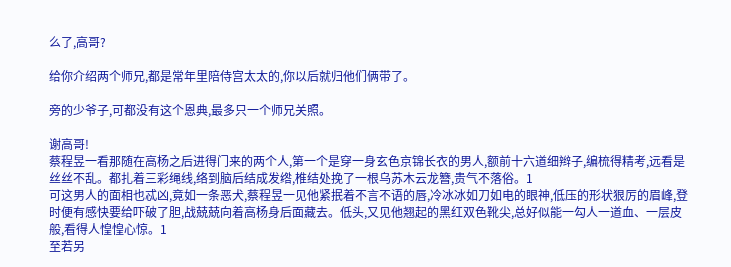么了,高哥?

给你介绍两个师兄,都是常年里陪侍宫太太的,你以后就归他们俩带了。

旁的少爷子,可都没有这个恩典,最多只一个师兄关照。

谢高哥!
蔡程昱一看那随在高杨之后进得门来的两个人,第一个是穿一身玄色京锦长衣的男人,额前十六道细辫子,编梳得精考,远看是丝丝不乱。都扎着三彩绳线,络到脑后结成发绺,椎结处挽了一根乌苏木云龙簪,贵气不落俗。1
可这男人的面相也忒凶,竟如一条恶犬,蔡程昱一见他紧抿着不言不语的唇,冷冰冰如刀如电的眼神,低压的形状狠厉的眉峰,登时便有感快要给吓破了胆,战兢兢向着高杨身后面藏去。低头,又见他翘起的黑红双色靴尖,总好似能一勾人一道血、一层皮般,看得人惶惶心惊。1
至若另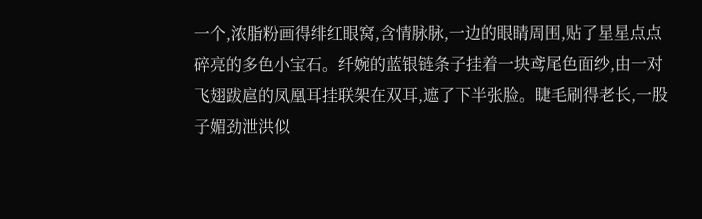一个,浓脂粉画得绯红眼窝,含情脉脉,一边的眼睛周围,贴了星星点点碎亮的多色小宝石。纤婉的蓝银链条子挂着一块鸢尾色面纱,由一对飞翅跋扈的凤凰耳挂联架在双耳,遮了下半张脸。睫毛刷得老长,一股子媚劲泄洪似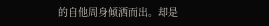的自他周身倾洒而出。却是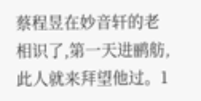蔡程昱在妙音轩的老相识了,第一天进鹂舫,此人就来拜望他过。1